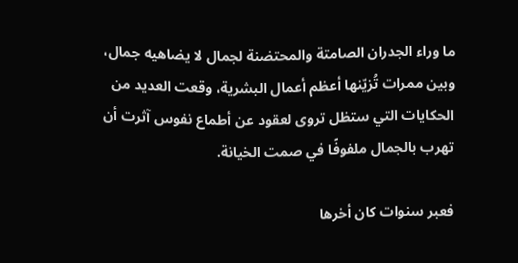ما وراء الجدران الصامتة والمحتضنة لجمال لا يضاهيه جمال، وبين ممرات تُزيّنها أعظم أعمال البشرية، وقعت العديد من الحكايات التي ستظل تروى لعقود عن أطماع نفوس آثرت أن تهرب بالجمال ملفوفًا في صمت الخيانة.

فعبر سنوات كان أخرها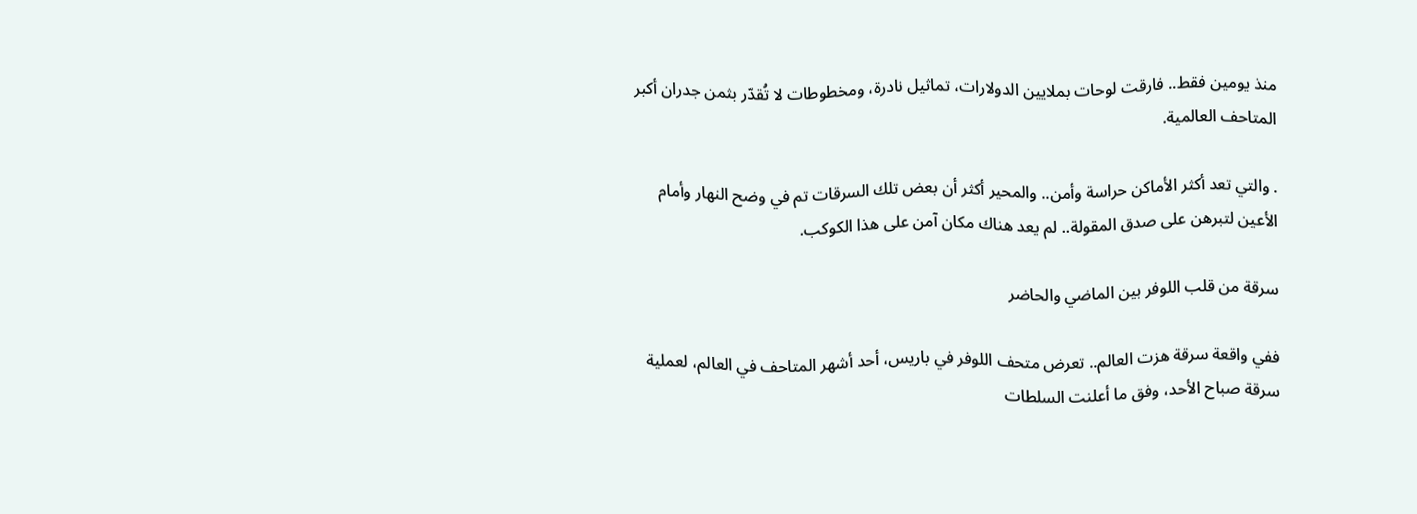منذ يومين فقط.. فارقت لوحات بملايين الدولارات، تماثيل نادرة، ومخطوطات لا تُقدّر بثمن جدران أكبر المتاحف العالمية.

. والتي تعد أكثر الأماكن حراسة وأمن.. والمحير أكثر أن بعض تلك السرقات تم في وضح النهار وأمام الأعين لتبرهن على صدق المقولة.. لم يعد هناك مكان آمن على هذا الكوكب.

سرقة من قلب اللوفر بين الماضي والحاضر

ففي واقعة سرقة هزت العالم.. تعرض متحف اللوفر في باريس، أحد أشهر المتاحف في العالم، لعملية سرقة صباح الأحد، وفق ما أعلنت السلطات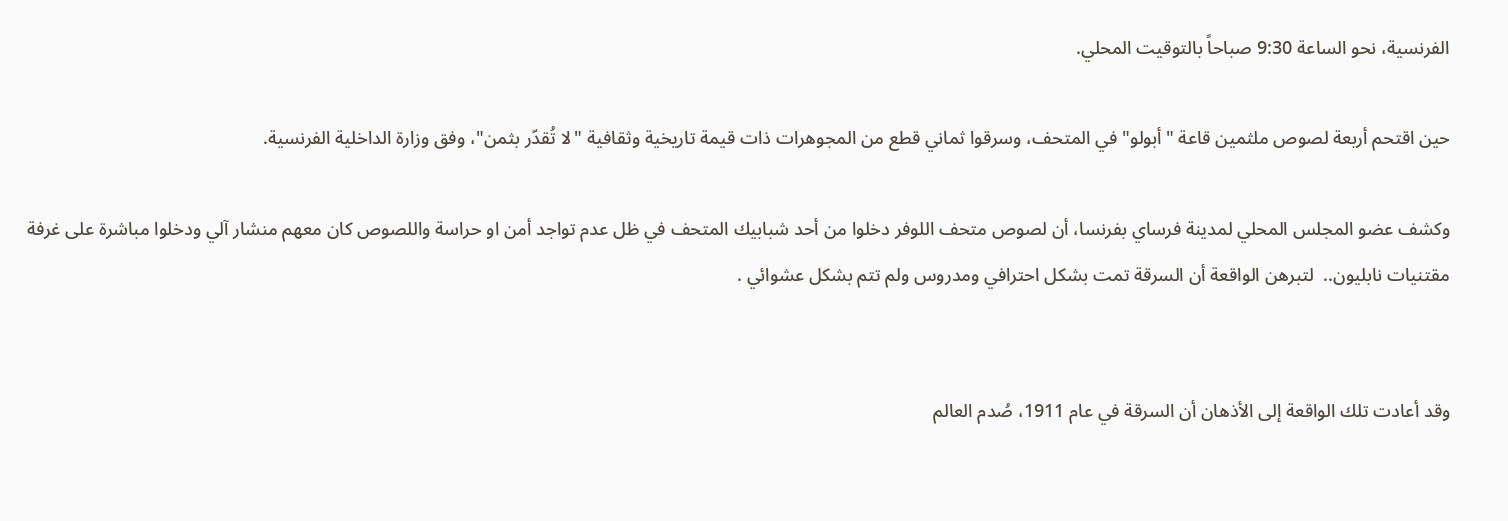الفرنسية، نحو الساعة 9:30 صباحاً بالتوقيت المحلي.

حين اقتحم أربعة لصوص ملثمين قاعة "أبولو" في المتحف، وسرقوا ثماني قطع من المجوهرات ذات قيمة تاريخية وثقافية "لا تُقدّر بثمن"، وفق وزارة الداخلية الفرنسية.

وكشف عضو المجلس المحلي لمدينة فرساي بفرنسا، أن لصوص متحف اللوفر دخلوا من أحد شبابيك المتحف في ظل عدم تواجد أمن او حراسة واللصوص كان معهم منشار آلي ودخلوا مباشرة على غرفة مقتنيات نابليون..  لتبرهن الواقعة أن السرقة تمت بشكل احترافي ومدروس ولم تتم بشكل عشوائي .


وقد أعادت تلك الواقعة إلى الأذهان أن السرقة في عام 1911، صُدم العالم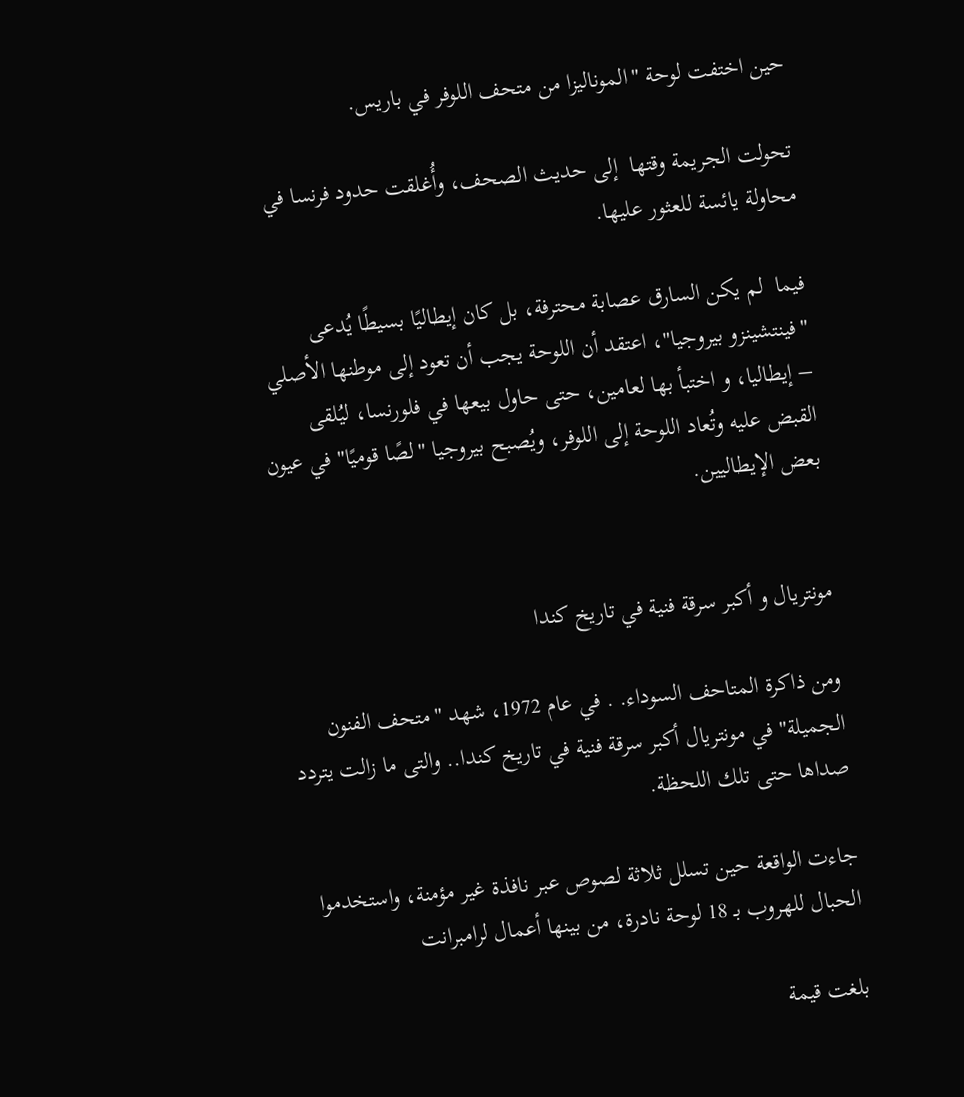حين اختفت لوحة "الموناليزا من متحف اللوفر في باريس.

تحولت الجريمة وقتها  إلى حديث الصحف، وأُغلقت حدود فرنسا في محاولة يائسة للعثور عليها.

فيما  لم يكن السارق عصابة محترفة، بل كان إيطاليًا بسيطًا يُدعى "فينتشينزو بيروجيا"، اعتقد أن اللوحة يجب أن تعود إلى موطنها الأصلي – إيطاليا، و اختبأ بها لعامين، حتى حاول بيعها في فلورنسا، ليُلقى القبض عليه وتُعاد اللوحة إلى اللوفر، ويُصبح بيروجيا "لصًا قوميًا" في عيون بعض الإيطاليين.


مونتريال و أكبر سرقة فنية في تاريخ كندا

ومن ذاكرة المتاحف السوداء. . في عام 1972، شهد "متحف الفنون الجميلة" في مونتريال أكبر سرقة فنية في تاريخ كندا.. والتى ما زالت يتردد صداها حتى تلك اللحظة.

جاءت الواقعة حين تسلل ثلاثة لصوص عبر نافذة غير مؤمنة، واستخدموا الحبال للهروب بـ 18 لوحة نادرة، من بينها أعمال لرامبرانت

بلغت قيمة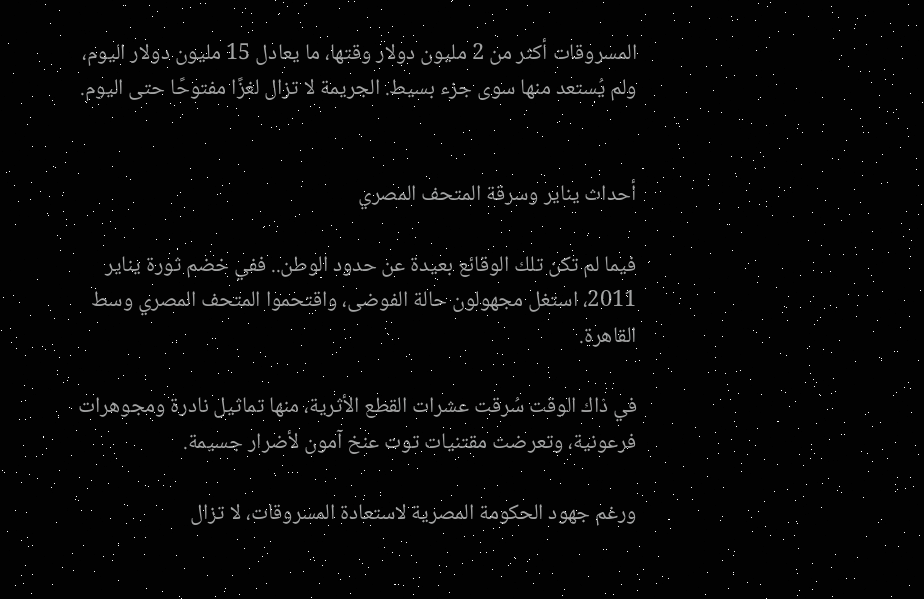المسروقات أكثر من 2 مليون دولار وقتها، ما يعادل 15 مليون دولار اليوم، ولم يُستعد منها سوى جزء بسيط. الجريمة لا تزال لغزًا مفتوحًا حتى اليوم.


أحداث يناير وسرقة المتحف المصري

فيما لم تكن تلك الوقائع بعيدة عن حدود الوطن.. ففي خضم ثورة يناير 2011، استغل مجهولون حالة الفوضى، واقتحموا المتحف المصري وسط القاهرة.

في ذاك الوقت سُرقت عشرات القطع الأثرية، منها تماثيل نادرة ومجوهرات فرعونية، وتعرضت مقتنيات توت عنخ آمون لأضرار جسيمة.

ورغم جهود الحكومة المصرية لاستعادة المسروقات، لا تزال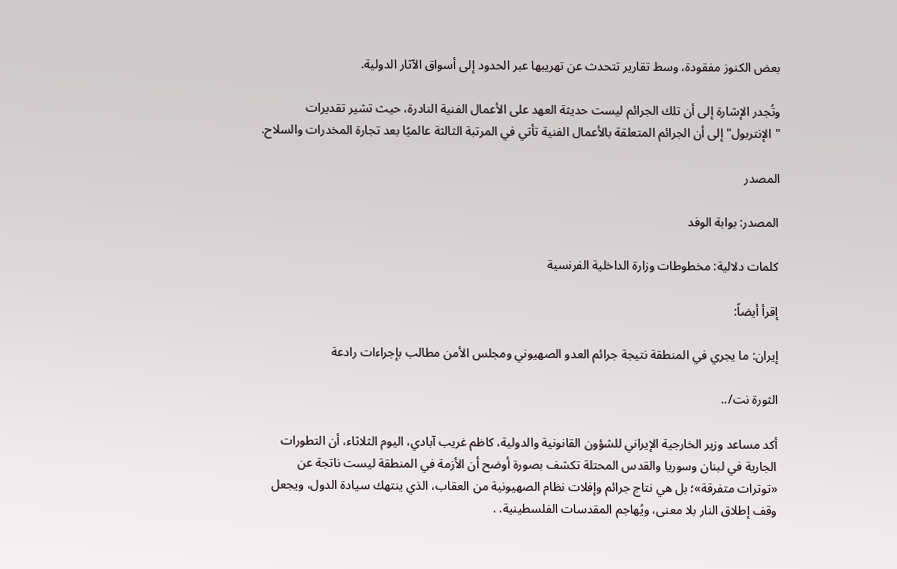بعض الكنوز مفقودة، وسط تقارير تتحدث عن تهريبها عبر الحدود إلى أسواق الآثار الدولية.

وتُجدر الإشارة إلى أن تلك الجرائم ليست حديثة العهد على الأعمال الفنية النادرة، حيث تشير تقديرات "الإنتربول" إلى أن الجرائم المتعلقة بالأعمال الفنية تأتي في المرتبة الثالثة عالميًا بعد تجارة المخدرات والسلاح.

المصدر

المصدر: بوابة الوفد

كلمات دلالية: مخطوطات وزارة الداخلية الفرنسية

إقرأ أيضاً:

إيران: ما يجري في المنطقة نتيجة جرائم العدو الصهيوني ومجلس الأمن مطالب بإجراءات رادعة

الثورة نت/..

أكد مساعد وزير الخارجية الإيراني للشؤون القانونية والدولية، كاظم غريب آبادي، اليوم الثلاثاء، أن التطورات الجارية في لبنان وسوريا والقدس المحتلة تكشف بصورة أوضح أن الأزمة في المنطقة ليست ناتجة عن «توترات متفرقة»؛ بل هي نتاج جرائم وإفلات نظام الصهيونية من العقاب، الذي ينتهك سيادة الدول، ويجعل وقف إطلاق النار بلا معنى، ويُهاجم المقدسات الفلسطينية. .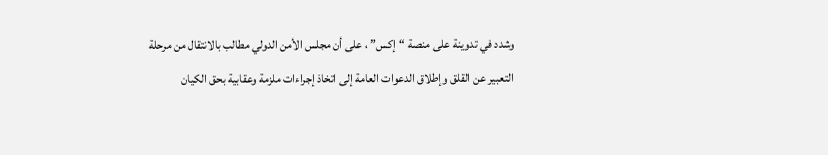وشدد في تدوينة على منصة “إكس” ، على أن مجلس الأمن الدولي مطالب بالانتقال من مرحلة التعبير عن القلق وإطلاق الدعوات العامة إلى اتخاذ إجراءات ملزمة وعقابية بحق الكيان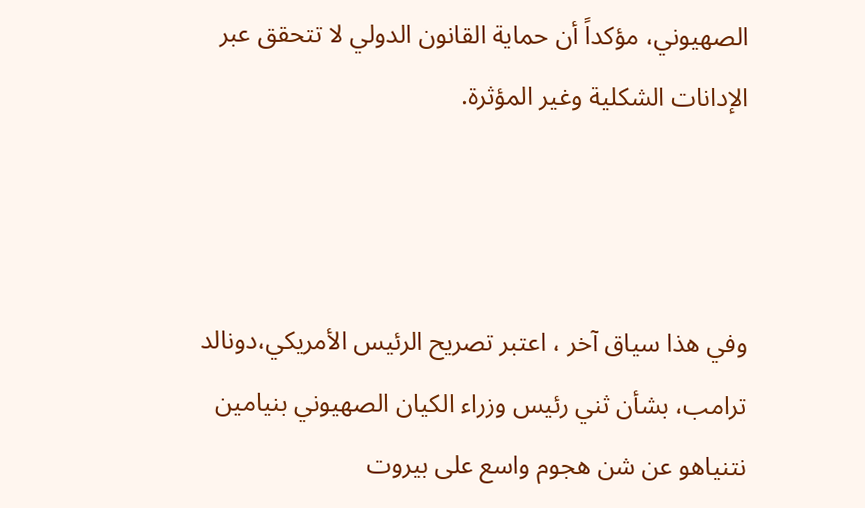الصهيوني، مؤكداً أن حماية القانون الدولي لا تتحقق عبر الإدانات الشكلية وغير المؤثرة.



وفي هذا سياق آخر ، اعتبر تصريح الرئيس الأمريكي،دونالد ترامب، بشأن ثني رئيس وزراء الكيان الصهيوني بنيامين نتنياهو عن شن هجوم واسع على بيروت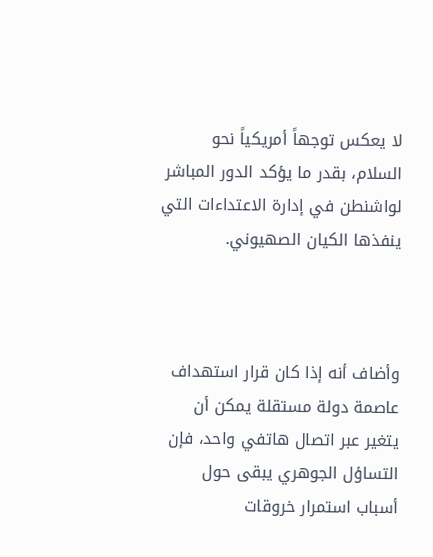لا يعكس توجهاً أمريكياً نحو السلام، بقدر ما يؤكد الدور المباشر لواشنطن في إدارة الاعتداءات التي ينفذها الكيان الصهيوني.



وأضاف أنه إذا كان قرار استهداف عاصمة دولة مستقلة يمكن أن يتغير عبر اتصال هاتفي واحد، فإن التساؤل الجوهري يبقى حول أسباب استمرار خروقات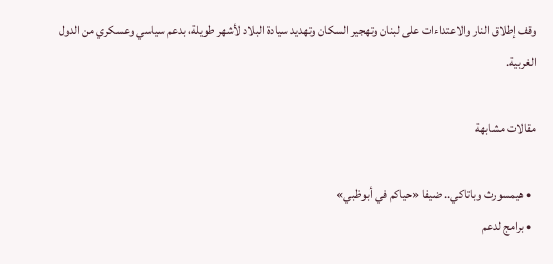وقف إطلاق النار والاعتداءات على لبنان وتهجير السكان وتهديد سيادة البلاد لأشهر طويلة، بدعم سياسي وعسكري من الدول الغربية.

مقالات مشابهة

  • هيمسورث وباتاكي.. ضيفا «حياكم في أبوظبي»
  • برامج لدعم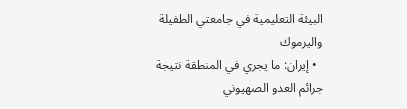البيئة التعليمية في جامعتي الطفيلة واليرموك
  • إيران: ما يجري في المنطقة نتيجة جرائم العدو الصهيوني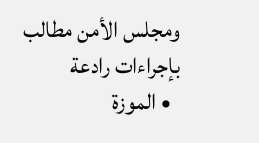ومجلس الأمن مطالب بإجراءات رادعة
  • الموزة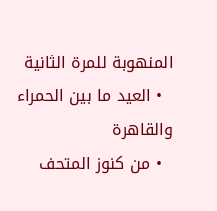المنهوبة للمرة الثانية
  • العيد ما بين الحمراء والقاهرة
  • من كنوز المتحف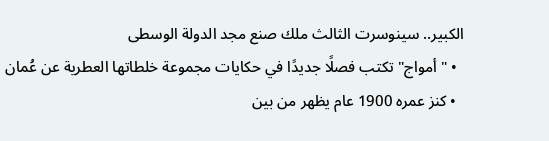الكبير.. سينوسرت الثالث ملك صنع مجد الدولة الوسطى
  • "أمواج" تكتب فصلًا جديدًا في حكايات مجموعة خلطاتها العطرية عن عُمان
  • كنز عمره 1900 عام يظهر من بين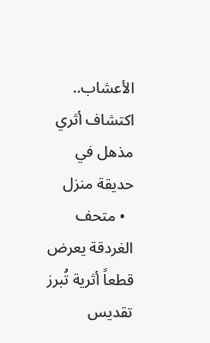الأعشاب.. اكتشاف أثري مذهل في حديقة منزل
  • متحف الغردقة يعرض قطعاً أثرية تُبرز تقديس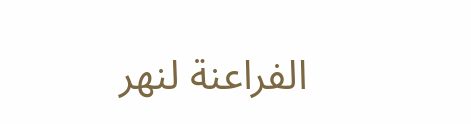الفراعنة لنهر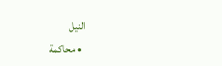النيل
  • محاكمة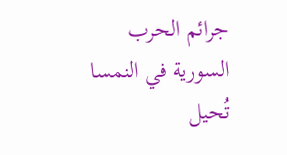جرائم الحرب السورية في النمسا تُحيل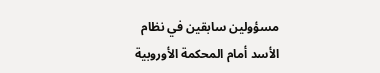مسؤولين سابقين في نظام الأسد أمام المحكمة الأوروبية